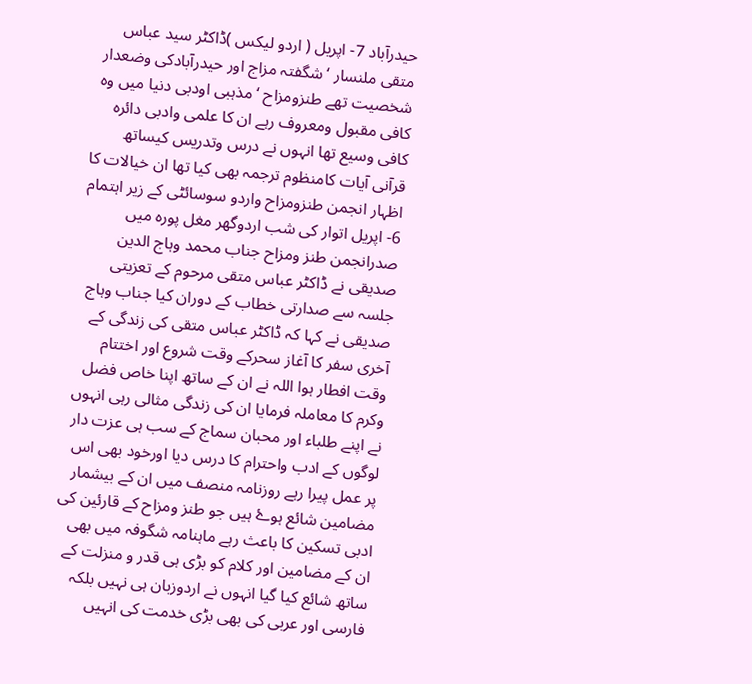حیدرآباد 7- اپریل ( اردو لیکس )ڈاکٹر سید عباس متقی ملنسار ‘ شگفتہ مزاج اور حیدرآبادکی وضعدار شخصیت تھے طنزومزاح ‘ مذہبی اودبی دنیا میں وہ کافی مقبول ومعروف رہے ان کا علمی وادبی دائرہ کافی وسیع تھا انہوں نے درس وتدریس کیساتھ قرآنی آیات کامنظوم ترجمہ بھی کیا تھا ان خیالات کا اظہار انجمن طنزومزاح واردو سوسائٹی کے زیر اہتمام
6- اپریل اتوار کی شب اردوگھر مغل پورہ میں صدرانجمن طنز ومزاح جناب محمد وہاج الدین صدیقی نے ڈاکٹر عباس متقی مرحوم کے تعزیتی جلسہ سے صدارتی خطاب کے دوران کیا جناب وہاج صدیقی نے کہا کہ ڈاکٹر عباس متقی کی زندگی کے آخری سفر کا آغاز سحرکے وقت شروع اور اختتام وقت افطار ہوا اللہ نے ان کے ساتھ اپنا خاص فضل وکرم کا معاملہ فرمایا ان کی زندگی مثالی رہی انہوں نے اپنے طلباء اور محبان سماج کے سب ہی عزت دار لوگوں کے ادب واحترام کا درس دیا اورخود بھی اس پر عمل پیرا رہے روزنامہ منصف میں ان کے بیشمار مضامین شائع ہوۓ ہیں جو طنز ومزاح کے قارئین کی ادبی تسکین کا باعث رہے ماہنامہ شگوفہ میں بھی ان کے مضامین اور کلام کو بڑی ہی قدر و منزلت کے ساتھ شائع کیا گیا انہوں نے اردوزبان ہی نہیں بلکہ فارسی اور عربی کی بھی بڑی خدمت کی انہیں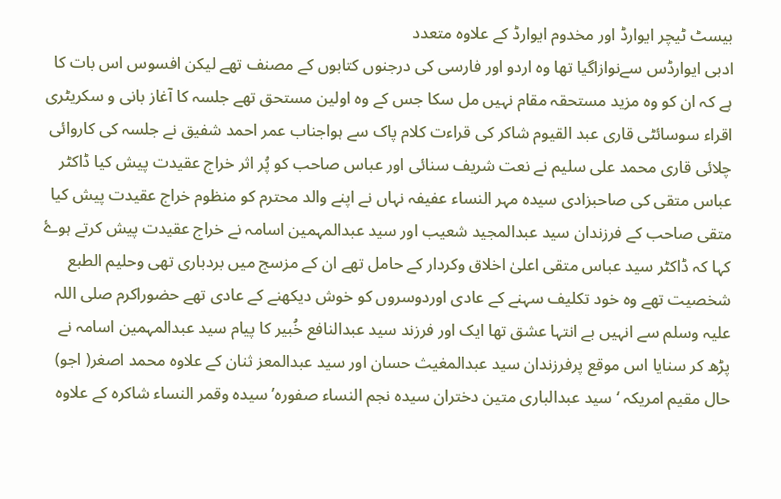بیسٹ ٹیچر ایوارڈ اور مخدوم ایوارڈ کے علاوہ متعدد
ادبی ایوارڈس سےنوازاگیا تھا وہ اردو اور فارسی کی درجنوں کتابوں کے مصنف تھے لیکن افسوس اس بات کا ہے کہ ان کو وہ مزید مستحقہ مقام نہیں مل سکا جس کے وہ اولین مستحق تھے جلسہ کا آغاز بانی و سکریٹری اقراء سوسائٹی قاری عبد القیوم شاکر کی قراءت کلام پاک سے ہواجناب عمر احمد شفیق نے جلسہ کی کاروائی چلائی قاری محمد علی سلیم نے نعت شریف سنائی اور عباس صاحب کو پُر اثر خراج عقیدت پیش کیا ڈاکٹر عباس متقی کی صاحبزادی سیدہ مہر النساء عفیفہ نہاں نے اپنے والد محترم کو منظوم خراج عقیدت پیش کیا متقی صاحب کے فرزندان سید عبدالمجید شعیب اور سید عبدالمہمین اسامہ نے خراج عقیدت پیش کرتے ہوۓ کہا کہ ڈاکٹر سید عباس متقی اعلیٰ اخلاق وکردار کے حامل تھے ان کے مزسج میں بردباری تھی وحلیم الطبع شخصیت تھے وہ خود تکلیف سہنے کے عادی اوردوسروں کو خوش دیکھنے کے عادی تھے حضوراکرم صلی اللہ علیہ وسلم سے انہیں بے انتہا عشق تھا ایک اور فرزند سید عبدالنافع خُبیر کا پیام سید عبدالمہمین اسامہ نے پڑھ کر سنایا اس موقع پرفرزندان سید عبدالمغیث حسان اور سید عبدالمعز ثنان کے علاوہ محمد اصغر( اجو) حال مقیم امریکہ ‘ سید عبدالباری متین دختران سیدہ نجم النساء صفورہ’ سیدہ وقمر النساء شاکرہ کے علاوہ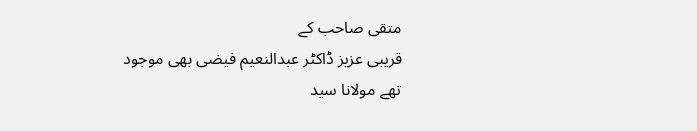متقی صاحب کے
قریبی عزیز ڈاکٹر عبدالنعیم فیضی بھی موجود تھے مولانا سید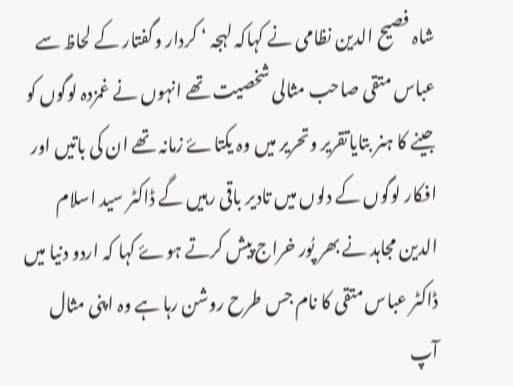شاہ فصیح الدین نظامی نے کہاکہ لہجہ ‘ کردار وگفتار کے لحاظ سے عباس متقی صاحب مثالی شخصیت تھے انہوں نے غمزدہ لوگوں کو جینے کا ہنر بتایاتقریر وتحریر میں وہ یکتاۓ زمانہ تھے ان کی باتیں اور افکار لوگوں کے دلوں میں تادیر باقی رہیں گے ڈاکٹر سید اسلام الدین مجاہد نے بھر پُور خراج پیش کرتے ہوۓ کہا کہ اردو دنیا میں ڈاکٹر عباس متقی کا نام جس طرح روشن رہا ہے وہ اپنی مثال آپ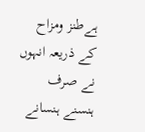ہےطنز ومزاح کے ذریعہ انہوں نے صرف ہنسنے ہنسانے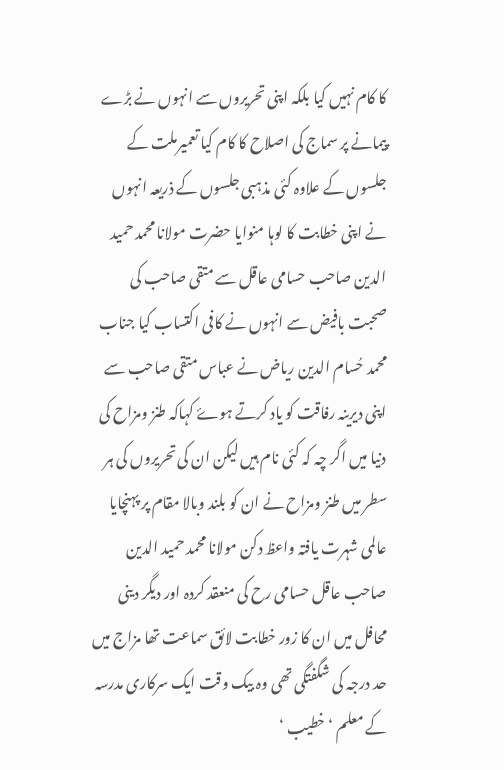کا کام نہیں کیا بلکہ اپنی تحریروں سے انہوں نے بڑے پیمانے پر سماج کی اصلاح کا کام کیا تعمیرملت کے جلسوں کے علاوہ کئی مذہبی جلسوں کے ذریعہ انہوں نے اپنی خطابت کا لوہا منوایا حضرت مولانا محمد حمید الدین صاحب حسامی عاقل سے متقی صاحب کی صحبت بافیض سے انہوں نے کافی اکتساب کیا جناب محمد حُسام الدین ریاض نے عباس متقی صاحب سے اپنی دیرینہ رفاقت کو یاد کرتے ہوۓ کہاکہ طنز ومزاح کی دنیا میں اگر چہ کہ کئی نام ہیں لیکن ان کی تحریروں کی ہر سطر میں طنز ومزاح نے ان کو بلند وبالا مقام پر پہنچایا عالمی شہرت یافتہ واعظ دکن مولانا محمد حمید الدین صاحب عاقل حسامی رح کی منعقد کردہ اور دیگر دینی محافل میں ان کا زور خطابت لائق سماعت تھا مزاج میں حد درجہ کی شگفتگی تھی وہ بیک وقت ایک سرکاری مدرسہ کے معلم ‘ خطیب ‘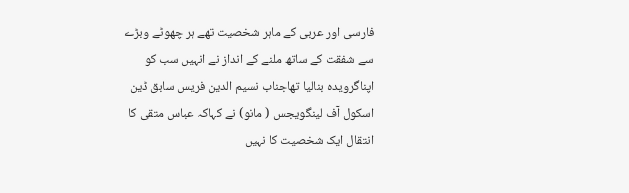فارسی اور عربی کے ماہر شخصیت تھے ہر چھوٹے وبڑے سے شفقت کے ساتھ ملنے کے انداز نے انہیں سب کو اپناگرویدہ بنالیا تھاجناب نسیم الدین فریس سابق ڈین اسکول آف لینگویجس ( مانو) نے کہاکہ عباس متقی کا انتقال ایک شخصیت کا نہیں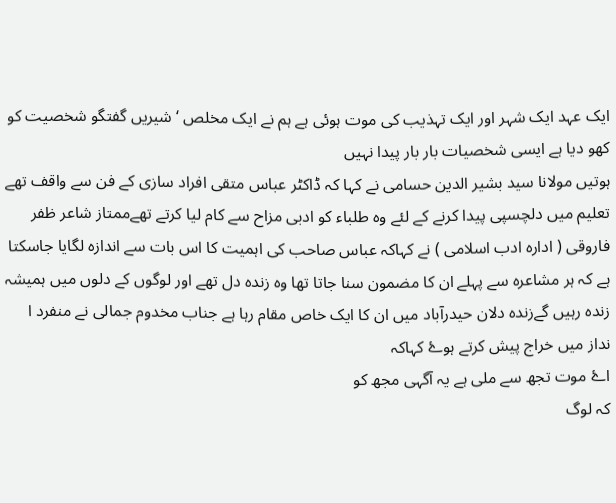ایک عہد ایک شہر اور ایک تہذیب کی موت ہوئی ہے ہم نے ایک مخلص ‘ شیریں گفتگو شخصیت کو کھو دیا ہے ایسی شخصیات بار بار پیدا نہیں
ہوتیں مولانا سید بشیر الدین حسامی نے کہا کہ ڈاکٹر عباس متقی افراد سازی کے فن سے واقف تھے تعلیم میں دلچسپی پیدا کرنے کے لئے وہ طلباء کو ادبی مزاح سے کام لیا کرتے تھےممتاز شاعر ظفر فاروقی ( ادارہ ادب اسلامی ) نے کہاکہ عباس صاحب کی اہمیت کا اس بات سے اندازہ لگایا جاسکتا ہے کہ ہر مشاعرہ سے پہلے ان کا مضمون سنا جاتا تھا وہ زندہ دل تھے اور لوگوں کے دلوں میں ہمیشہ زندہ رہیں گےزندہ دلان حیدرآباد میں ان کا ایک خاص مقام رہا ہے جناب مخدوم جمالی نے منفرد ا نداز میں خراج پیش کرتے ہوۓ کہاکہ
اۓ موت تجھ سے ملی ہے یہ آگہی مجھ کو
کہ لوگ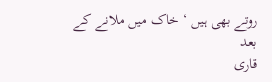روتے بھی ہیں ‘ خاک میں ملانے کے بعد
قاری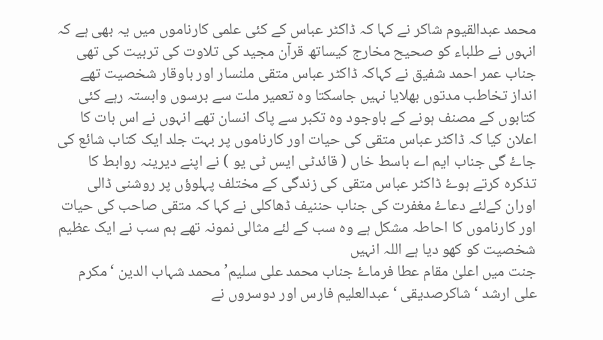محمد عبدالقیوم شاکر نے کہا کہ ڈاکٹر عباس کے کئی علمی کارناموں میں یہ بھی ہے کہ انہوں نے طلباء کو صحیح مخارج کیساتھ قرآن مجید کی تلاوت کی تربیت کی تھی جناب عمر احمد شفیق نے کہاکہ ڈاکٹر عباس متقی ملنسار اور باوقار شخصیت تھے انداز تخاطب مدتوں بھلایا نہیں جاسکتا وہ تعمیر ملت سے برسوں وابستہ رہے کئی کتابوں کے مصنف ہونے کے باوجود وہ تکبر سے پاک انسان تھے انہوں نے اس بات کا اعلان کیا کہ ڈاکٹر عباس متقی کی حیات اور کارناموں پر بہت جلد ایک کتاب شائع کی جاۓ گی جناب ایم اے باسط خاں ( قائدٹی ایس ٹی یو ) نے اپنے دیرینہ روابط کا تذکرہ کرتے ہوۓ ڈاکٹر عباس متقی کی زندگی کے مختلف پہلوؤں پر روشنی ڈالی اوران کےلئے دعاۓ مغفرت کی جناب حننیف ڈھاکلی نے کہا کہ متقی صاحب کی حیات اور کارناموں کا احاطہ مشکل ہے وہ سب کے لئے مثالی نمونہ تھے ہم سب نے ایک عظیم شخصیت کو کھو دیا ہے اللہ انہیں
جنت میں اعلیٰ مقام عطا فرماۓ جناب محمد علی سلیم’ محمد شہاب الدین ‘ مکرم علی ارشد ‘ شاکرصدیقی ‘ عبدالعلیم فارس اور دوسروں نے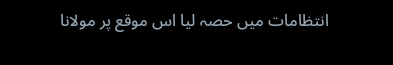انتظامات میں حصہ لیا اس موقع پر مولانا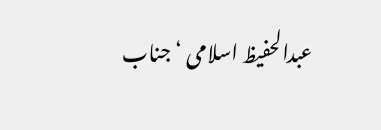عبدالحفیظ اسلامی ‘ جناب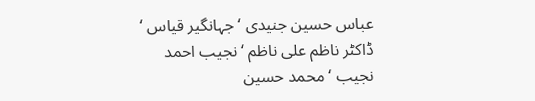عباس حسین جنیدی ‘ جہانگیر قیاس ‘ ڈاکٹر ناظم علی ناظم ‘ نجیب احمد نجیب ‘ محمد حسین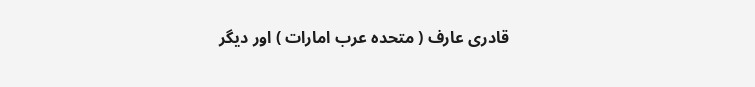قادری عارف ( متحدہ عرب امارات ) اور دیگر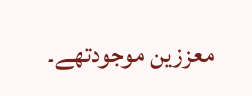معززین موجودتھے۔